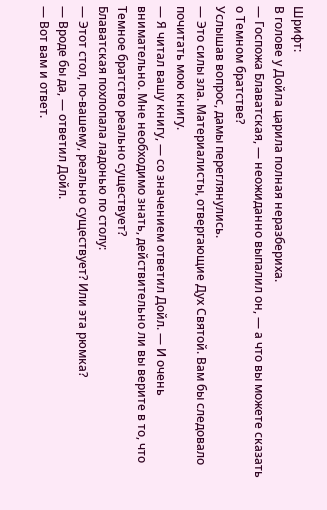Шрифт:
В голове у Дойла царила полная неразбериха.
— Госпожа Блаватская, — неожиданно выпалил он, — а что вы можете сказать о Темном братстве?
Услышав вопрос, дамы переглянулись.
— Это силы зла. Материалисты, отвергающие Дух Святой. Вам бы следовало почитать мою книгу.
— Я читал вашу книгу, — со значением ответил Дойл. — И очень внимательно. Мне необходимо знать, действительно ли вы верите в то, что Темное братство реально существует?
Блаватская похлопала ладонью по столу:
— Этот стол, по-вашему, реально существует? Или эта рюмка?
— Вроде бы да, — ответил Дойл.
— Вот вам и ответ.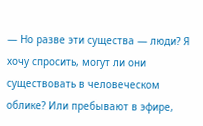— Но разве эти существа — люди? Я хочу спросить, могут ли они существовать в человеческом облике? Или пребывают в эфире,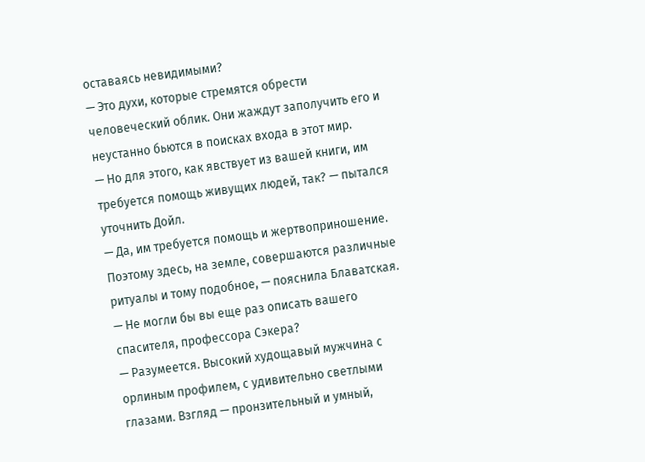оставаясь невидимыми?
— Это духи, которые стремятся обрести человеческий облик. Они жаждут заполучить его и неустанно бьются в поисках входа в этот мир.
— Но для этого, как явствует из вашей книги, им требуется помощь живущих людей, так? — пытался уточнить Дойл.
— Да, им требуется помощь и жертвоприношение. Поэтому здесь, на земле, совершаются различные ритуалы и тому подобное, — пояснила Блаватская. — Не могли бы вы еще раз описать вашего спасителя, профессора Сэкера?
— Разумеется. Высокий худощавый мужчина с орлиным профилем, с удивительно светлыми глазами. Взгляд — пронзительный и умный,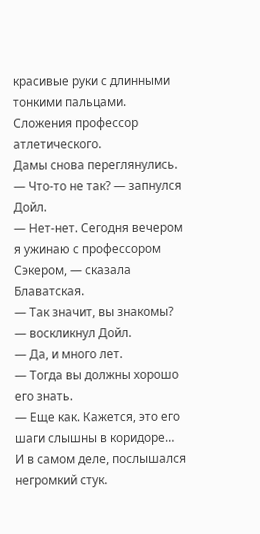красивые руки с длинными тонкими пальцами. Сложения профессор атлетического.
Дамы снова переглянулись.
— Что-то не так? — запнулся Дойл.
— Нет-нет. Сегодня вечером я ужинаю с профессором Сэкером, — сказала Блаватская.
— Так значит, вы знакомы? — воскликнул Дойл.
— Да, и много лет.
— Тогда вы должны хорошо его знать.
— Еще как. Кажется, это его шаги слышны в коридоре…
И в самом деле, послышался негромкий стук.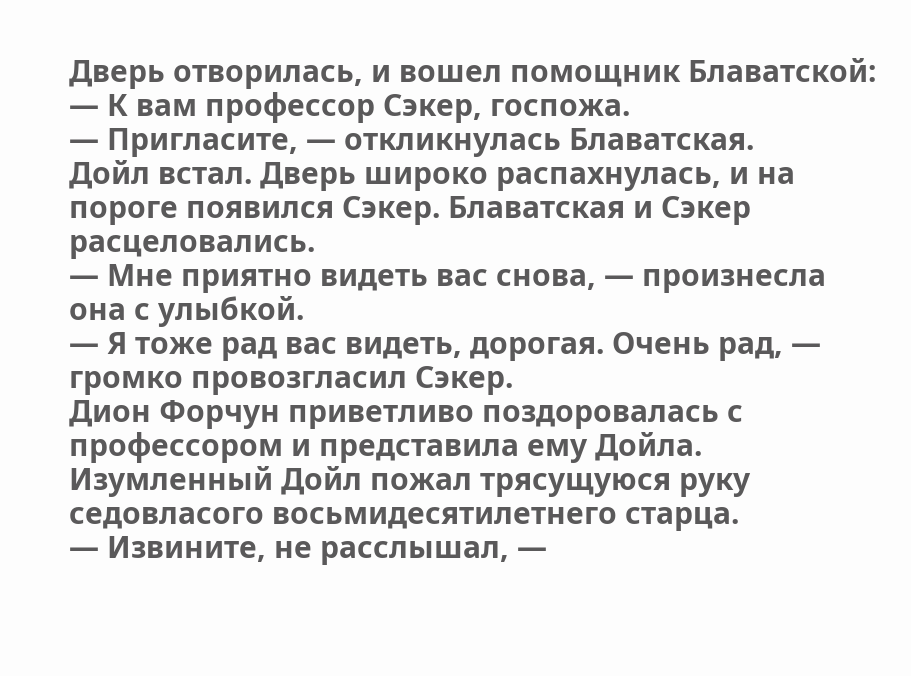Дверь отворилась, и вошел помощник Блаватской:
— К вам профессор Сэкер, госпожа.
— Пригласите, — откликнулась Блаватская.
Дойл встал. Дверь широко распахнулась, и на пороге появился Сэкер. Блаватская и Сэкер расцеловались.
— Мне приятно видеть вас снова, — произнесла она с улыбкой.
— Я тоже рад вас видеть, дорогая. Очень рад, — громко провозгласил Сэкер.
Дион Форчун приветливо поздоровалась с профессором и представила ему Дойла. Изумленный Дойл пожал трясущуюся руку седовласого восьмидесятилетнего старца.
— Извините, не расслышал, —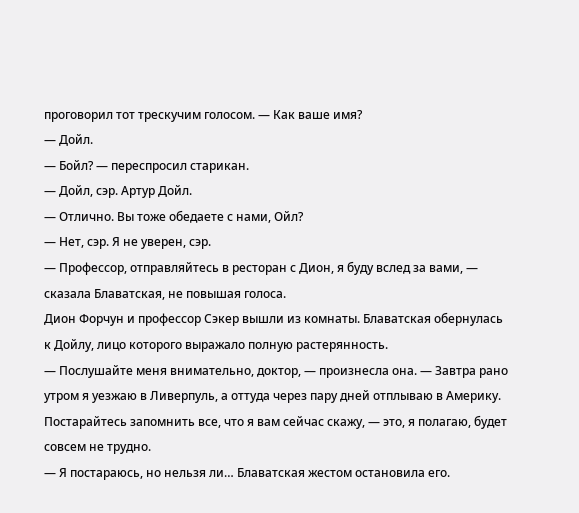проговорил тот трескучим голосом. — Как ваше имя?
— Дойл.
— Бойл? — переспросил старикан.
— Дойл, сэр. Артур Дойл.
— Отлично. Вы тоже обедаете с нами, Ойл?
— Нет, сэр. Я не уверен, сэр.
— Профессор, отправляйтесь в ресторан с Дион, я буду вслед за вами, — сказала Блаватская, не повышая голоса.
Дион Форчун и профессор Сэкер вышли из комнаты. Блаватская обернулась к Дойлу, лицо которого выражало полную растерянность.
— Послушайте меня внимательно, доктор, — произнесла она. — Завтра рано утром я уезжаю в Ливерпуль, а оттуда через пару дней отплываю в Америку. Постарайтесь запомнить все, что я вам сейчас скажу, — это, я полагаю, будет совсем не трудно.
— Я постараюсь, но нельзя ли… Блаватская жестом остановила его.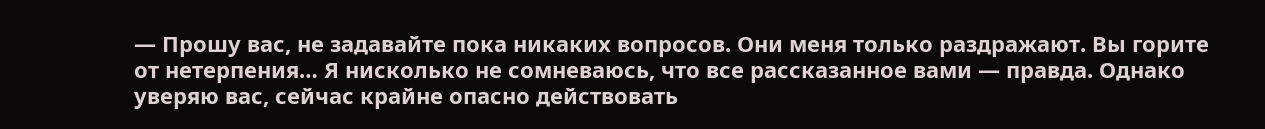— Прошу вас, не задавайте пока никаких вопросов. Они меня только раздражают. Вы горите от нетерпения… Я нисколько не сомневаюсь, что все рассказанное вами — правда. Однако уверяю вас, сейчас крайне опасно действовать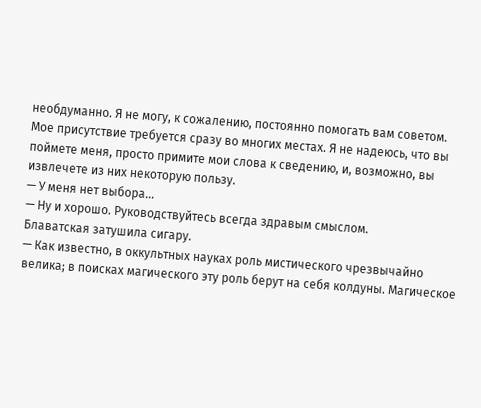необдуманно. Я не могу, к сожалению, постоянно помогать вам советом. Мое присутствие требуется сразу во многих местах. Я не надеюсь, что вы поймете меня, просто примите мои слова к сведению, и, возможно, вы извлечете из них некоторую пользу.
— У меня нет выбора…
— Ну и хорошо. Руководствуйтесь всегда здравым смыслом.
Блаватская затушила сигару.
— Как известно, в оккультных науках роль мистического чрезвычайно велика; в поисках магического эту роль берут на себя колдуны. Магическое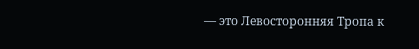— это Левосторонняя Тропа к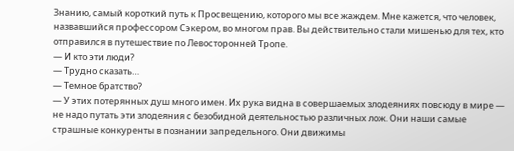Знанию, самый короткий путь к Просвещению, которого мы все жаждем. Мне кажется, что человек, назвавшийся профессором Сэкером, во многом прав. Вы действительно стали мишенью для тех, кто отправился в путешествие по Левосторонней Тропе.
— И кто эти люди?
— Трудно сказать…
— Темное братство?
— У этих потерянных душ много имен. Их рука видна в совершаемых злодеяниях повсюду в мире — не надо путать эти злодеяния с безобидной деятельностью различных лож. Они наши самые страшные конкуренты в познании запредельного. Они движимы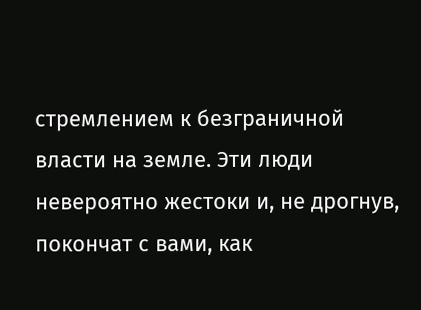стремлением к безграничной власти на земле. Эти люди невероятно жестоки и, не дрогнув, покончат с вами, как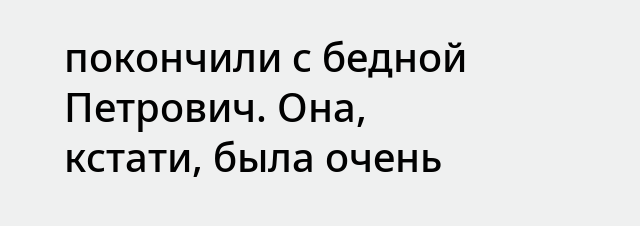покончили с бедной Петрович. Она, кстати, была очень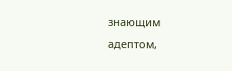знающим адептом,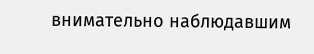внимательно наблюдавшим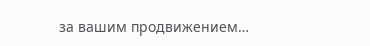за вашим продвижением…